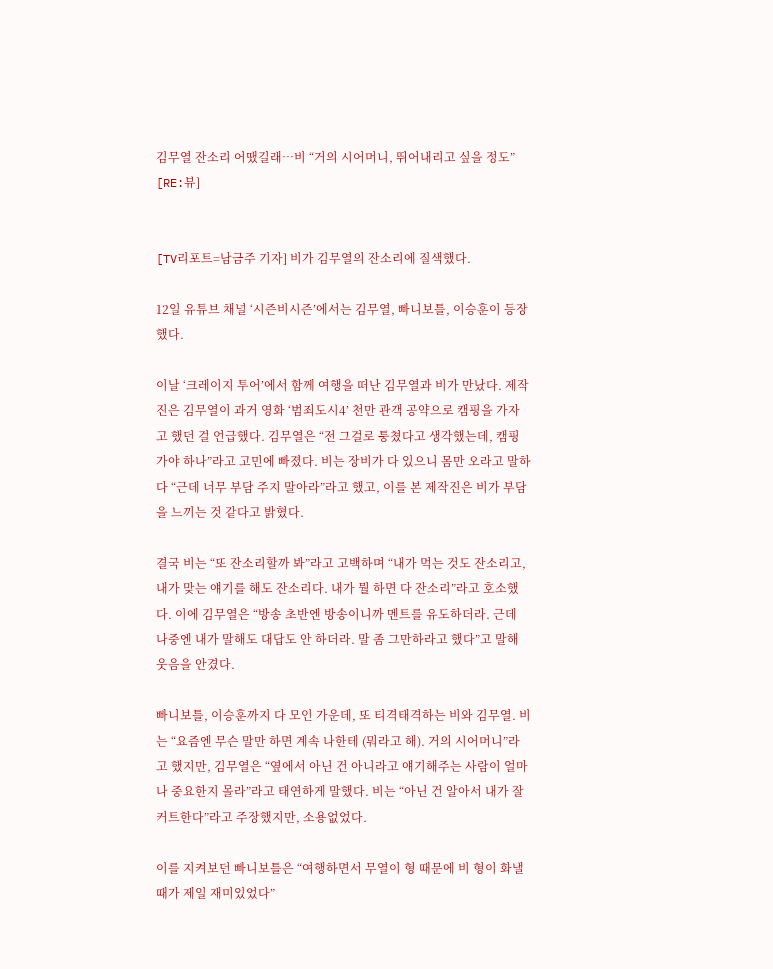김무열 잔소리 어땠길래…비 “거의 시어머니, 뛰어내리고 싶을 정도” [RE:뷰]


[TV리포트=남금주 기자] 비가 김무열의 잔소리에 질색했다.

12일 유튜브 채널 ‘시즌비시즌’에서는 김무열, 빠니보틀, 이승훈이 등장했다.

이날 ‘크레이지 투어’에서 함께 여행을 떠난 김무열과 비가 만났다. 제작진은 김무열이 과거 영화 ‘범죄도시4’ 천만 관객 공약으로 캠핑을 가자고 했던 걸 언급했다. 김무열은 “전 그걸로 퉁쳤다고 생각했는데, 캠핑 가야 하나”라고 고민에 빠졌다. 비는 장비가 다 있으니 몸만 오라고 말하다 “근데 너무 부담 주지 말아라”라고 했고, 이를 본 제작진은 비가 부담을 느끼는 것 같다고 밝혔다.

결국 비는 “또 잔소리할까 봐”라고 고백하며 “내가 먹는 것도 잔소리고, 내가 맞는 얘기를 해도 잔소리다. 내가 뭘 하면 다 잔소리”라고 호소했다. 이에 김무열은 “방송 초반엔 방송이니까 멘트를 유도하더라. 근데 나중엔 내가 말해도 대답도 안 하더라. 말 좀 그만하라고 했다”고 말해 웃음을 안겼다.

빠니보틀, 이승훈까지 다 모인 가운데, 또 티격태격하는 비와 김무열. 비는 “요즘엔 무슨 말만 하면 계속 나한테 (뭐라고 해). 거의 시어머니”라고 했지만, 김무열은 “옆에서 아닌 건 아니라고 얘기해주는 사람이 얼마나 중요한지 몰라”라고 태연하게 말했다. 비는 “아닌 건 알아서 내가 잘 커트한다”라고 주장했지만, 소용없었다.

이를 지켜보던 빠니보틀은 “여행하면서 무열이 형 때문에 비 형이 화낼 때가 제일 재미있었다”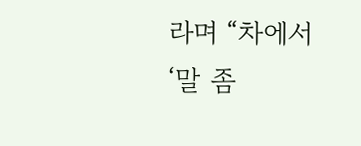라며 “차에서 ‘말 좀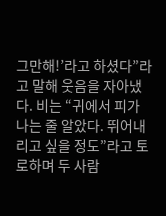그만해!’라고 하셨다”라고 말해 웃음을 자아냈다. 비는 “귀에서 피가 나는 줄 알았다. 뛰어내리고 싶을 정도”라고 토로하며 두 사람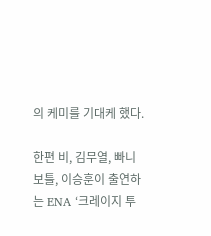의 케미를 기대케 했다.

한편 비, 김무열, 빠니보틀, 이승훈이 출연하는 ENA ‘크레이지 투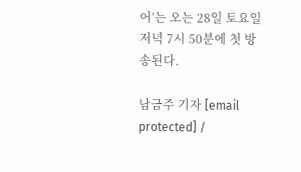어’는 오는 28일 토요일 저녁 7시 50분에 첫 방송된다.

남금주 기자 [email protected] /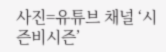사진=유튜브 채널 ‘시즌비시즌’